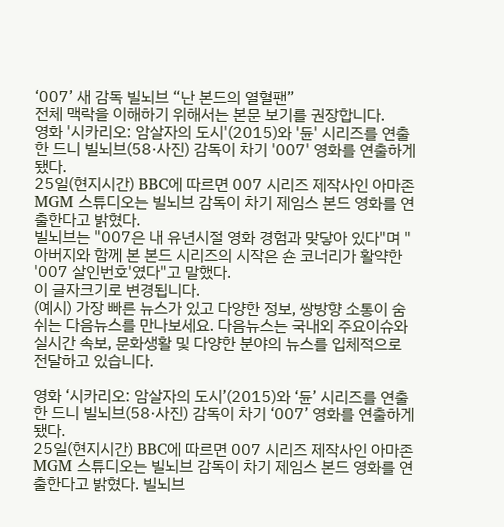‘007’ 새 감독 빌뇌브 “난 본드의 열혈팬”
전체 맥락을 이해하기 위해서는 본문 보기를 권장합니다.
영화 '시카리오: 암살자의 도시'(2015)와 '듄' 시리즈를 연출한 드니 빌뇌브(58·사진) 감독이 차기 '007' 영화를 연출하게 됐다.
25일(현지시간) BBC에 따르면 007 시리즈 제작사인 아마존MGM 스튜디오는 빌뇌브 감독이 차기 제임스 본드 영화를 연출한다고 밝혔다.
빌뇌브는 "007은 내 유년시절 영화 경험과 맞닿아 있다"며 "아버지와 함께 본 본드 시리즈의 시작은 숀 코너리가 활약한 '007 살인번호'였다"고 말했다.
이 글자크기로 변경됩니다.
(예시) 가장 빠른 뉴스가 있고 다양한 정보, 쌍방향 소통이 숨쉬는 다음뉴스를 만나보세요. 다음뉴스는 국내외 주요이슈와 실시간 속보, 문화생활 및 다양한 분야의 뉴스를 입체적으로 전달하고 있습니다.

영화 ‘시카리오: 암살자의 도시’(2015)와 ‘듄’ 시리즈를 연출한 드니 빌뇌브(58·사진) 감독이 차기 ‘007’ 영화를 연출하게 됐다.
25일(현지시간) BBC에 따르면 007 시리즈 제작사인 아마존MGM 스튜디오는 빌뇌브 감독이 차기 제임스 본드 영화를 연출한다고 밝혔다. 빌뇌브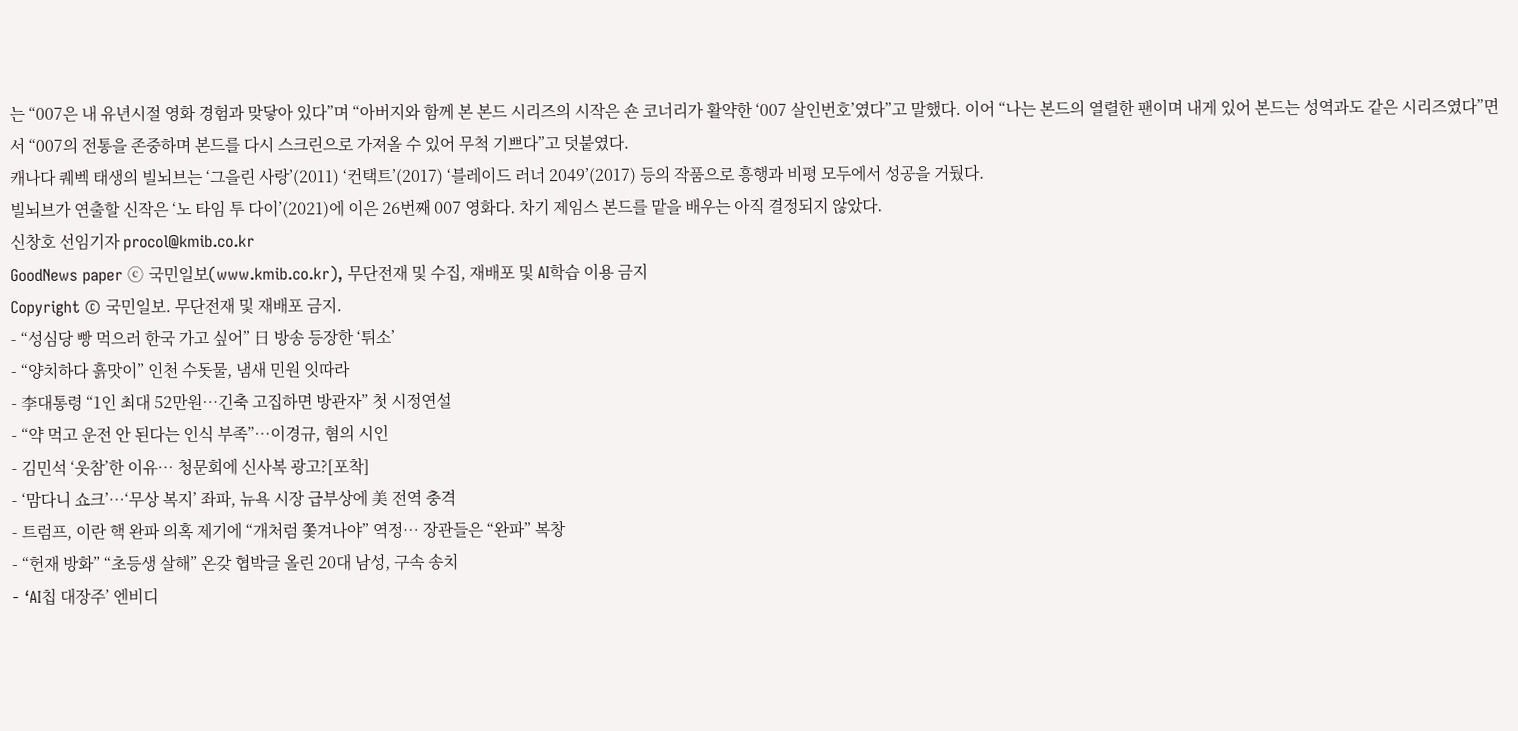는 “007은 내 유년시절 영화 경험과 맞닿아 있다”며 “아버지와 함께 본 본드 시리즈의 시작은 숀 코너리가 활약한 ‘007 살인번호’였다”고 말했다. 이어 “나는 본드의 열렬한 팬이며 내게 있어 본드는 성역과도 같은 시리즈였다”면서 “007의 전통을 존중하며 본드를 다시 스크린으로 가져올 수 있어 무척 기쁘다”고 덧붙였다.
캐나다 퀘벡 태생의 빌뇌브는 ‘그을린 사랑’(2011) ‘컨택트’(2017) ‘블레이드 러너 2049’(2017) 등의 작품으로 흥행과 비평 모두에서 성공을 거뒀다.
빌뇌브가 연출할 신작은 ‘노 타임 투 다이’(2021)에 이은 26번째 007 영화다. 차기 제임스 본드를 맡을 배우는 아직 결정되지 않았다.
신창호 선임기자 procol@kmib.co.kr
GoodNews paper ⓒ 국민일보(www.kmib.co.kr), 무단전재 및 수집, 재배포 및 AI학습 이용 금지
Copyright © 국민일보. 무단전재 및 재배포 금지.
- “성심당 빵 먹으러 한국 가고 싶어” 日 방송 등장한 ‘튀소’
- “양치하다 흙맛이” 인천 수돗물, 냄새 민원 잇따라
- 李대통령 “1인 최대 52만원…긴축 고집하면 방관자” 첫 시정연설
- “약 먹고 운전 안 된다는 인식 부족”…이경규, 혐의 시인
- 김민석 ‘웃참’한 이유… 청문회에 신사복 광고?[포착]
- ‘맘다니 쇼크’…‘무상 복지’ 좌파, 뉴욕 시장 급부상에 美 전역 충격
- 트럼프, 이란 핵 완파 의혹 제기에 “개처럼 쫓겨나야” 역정… 장관들은 “완파” 복창
- “헌재 방화” “초등생 살해” 온갖 협박글 올린 20대 남성, 구속 송치
- ‘AI칩 대장주’ 엔비디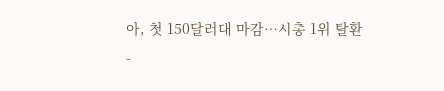아, 첫 150달러대 마감…시총 1위 탈환
-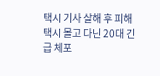택시 기사 살해 후 피해 택시 몰고 다닌 20대 긴급 체포